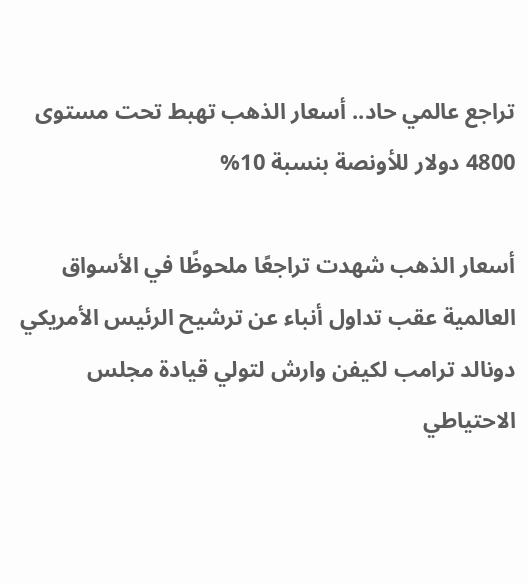تراجع عالمي حاد.. أسعار الذهب تهبط تحت مستوى 4800 دولار للأونصة بنسبة 10%

أسعار الذهب شهدت تراجعًا ملحوظًا في الأسواق العالمية عقب تداول أنباء عن ترشيح الرئيس الأمريكي دونالد ترامب لكيفن وارش لتولي قيادة مجلس الاحتياطي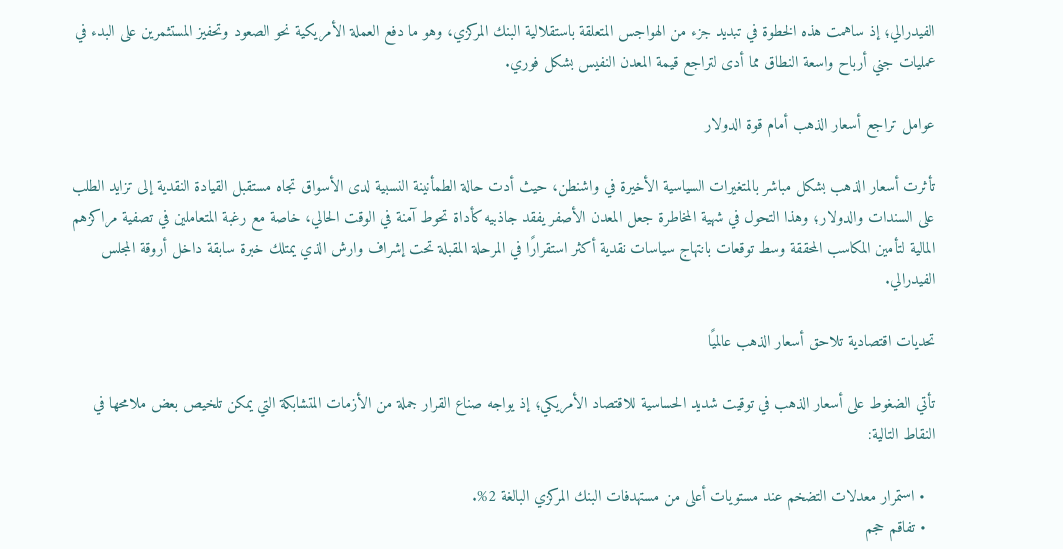الفيدرالي؛ إذ ساهمت هذه الخطوة في تبديد جزء من الهواجس المتعلقة باستقلالية البنك المركزي، وهو ما دفع العملة الأمريكية نحو الصعود وتحفيز المستثمرين على البدء في عمليات جني أرباح واسعة النطاق مما أدى لتراجع قيمة المعدن النفيس بشكل فوري.

عوامل تراجع أسعار الذهب أمام قوة الدولار

تأثرت أسعار الذهب بشكل مباشر بالمتغيرات السياسية الأخيرة في واشنطن، حيث أدت حالة الطمأنينة النسبية لدى الأسواق تجاه مستقبل القيادة النقدية إلى تزايد الطلب على السندات والدولار؛ وهذا التحول في شهية المخاطرة جعل المعدن الأصفر يفقد جاذبيه كأداة تحوط آمنة في الوقت الحالي، خاصة مع رغبة المتعاملين في تصفية مراكزهم المالية لتأمين المكاسب المحققة وسط توقعات بانتهاج سياسات نقدية أكثر استقرارًا في المرحلة المقبلة تحت إشراف وارش الذي يمتلك خبرة سابقة داخل أروقة المجلس الفيدرالي.

تحديات اقتصادية تلاحق أسعار الذهب عالميًا

تأتي الضغوط على أسعار الذهب في توقيت شديد الحساسية للاقتصاد الأمريكي؛ إذ يواجه صناع القرار جملة من الأزمات المتشابكة التي يمكن تلخيص بعض ملامحها في النقاط التالية:

  • استمرار معدلات التضخم عند مستويات أعلى من مستهدفات البنك المركزي البالغة 2%.
  • تفاقم حجم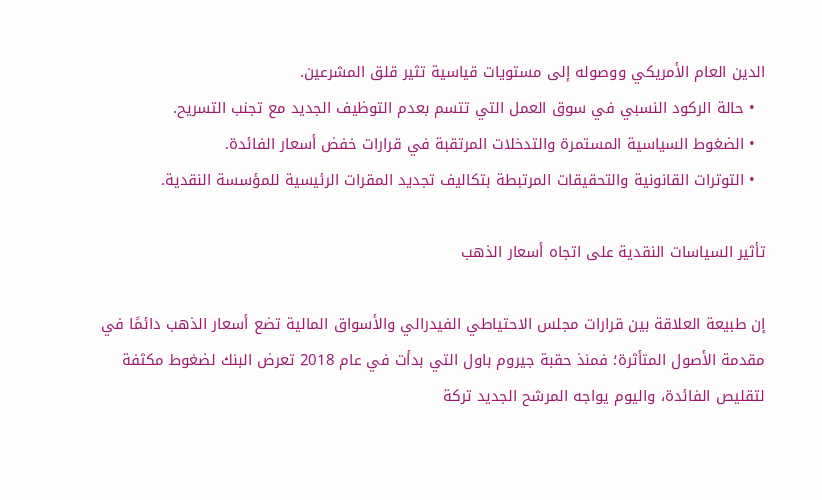الدين العام الأمريكي ووصوله إلى مستويات قياسية تثير قلق المشرعين.
  • حالة الركود النسبي في سوق العمل التي تتسم بعدم التوظيف الجديد مع تجنب التسريح.
  • الضغوط السياسية المستمرة والتدخلات المرتقبة في قرارات خفض أسعار الفائدة.
  • التوترات القانونية والتحقيقات المرتبطة بتكاليف تجديد المقرات الرئيسية للمؤسسة النقدية.

تأثير السياسات النقدية على اتجاه أسعار الذهب

إن طبيعة العلاقة بين قرارات مجلس الاحتياطي الفيدرالي والأسواق المالية تضع أسعار الذهب دائمًا في مقدمة الأصول المتأثرة؛ فمنذ حقبة جيروم باول التي بدأت في عام 2018 تعرض البنك لضغوط مكثفة لتقليص الفائدة، واليوم يواجه المرشح الجديد تركة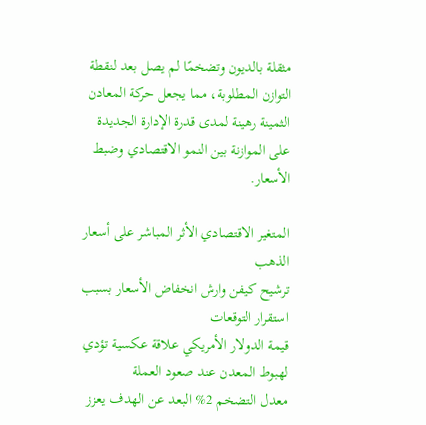مثقلة بالديون وتضخمًا لم يصل بعد لنقطة التوازن المطلوبة، مما يجعل حركة المعادن الثمينة رهينة لمدى قدرة الإدارة الجديدة على الموازنة بين النمو الاقتصادي وضبط الأسعار.

المتغير الاقتصادي الأثر المباشر على أسعار الذهب
ترشيح كيفن وارش انخفاض الأسعار بسبب استقرار التوقعات
قيمة الدولار الأمريكي علاقة عكسية تؤدي لهبوط المعدن عند صعود العملة
معدل التضخم 2% البعد عن الهدف يعزز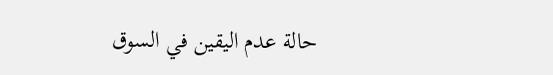حالة عدم اليقين في السوق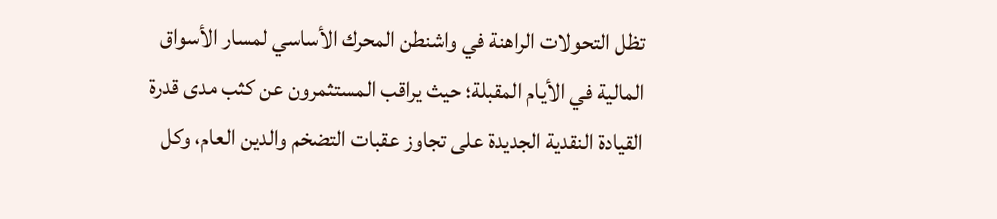تظل التحولات الراهنة في واشنطن المحرك الأساسي لمسار الأسواق المالية في الأيام المقبلة؛ حيث يراقب المستثمرون عن كثب مدى قدرة القيادة النقدية الجديدة على تجاوز عقبات التضخم والدين العام، وكل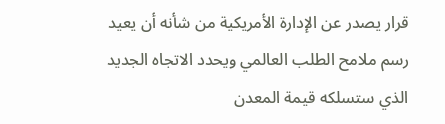قرار يصدر عن الإدارة الأمريكية من شأنه أن يعيد رسم ملامح الطلب العالمي ويحدد الاتجاه الجديد الذي ستسلكه قيمة المعدن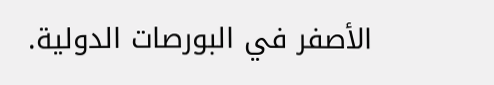الأصفر في البورصات الدولية.